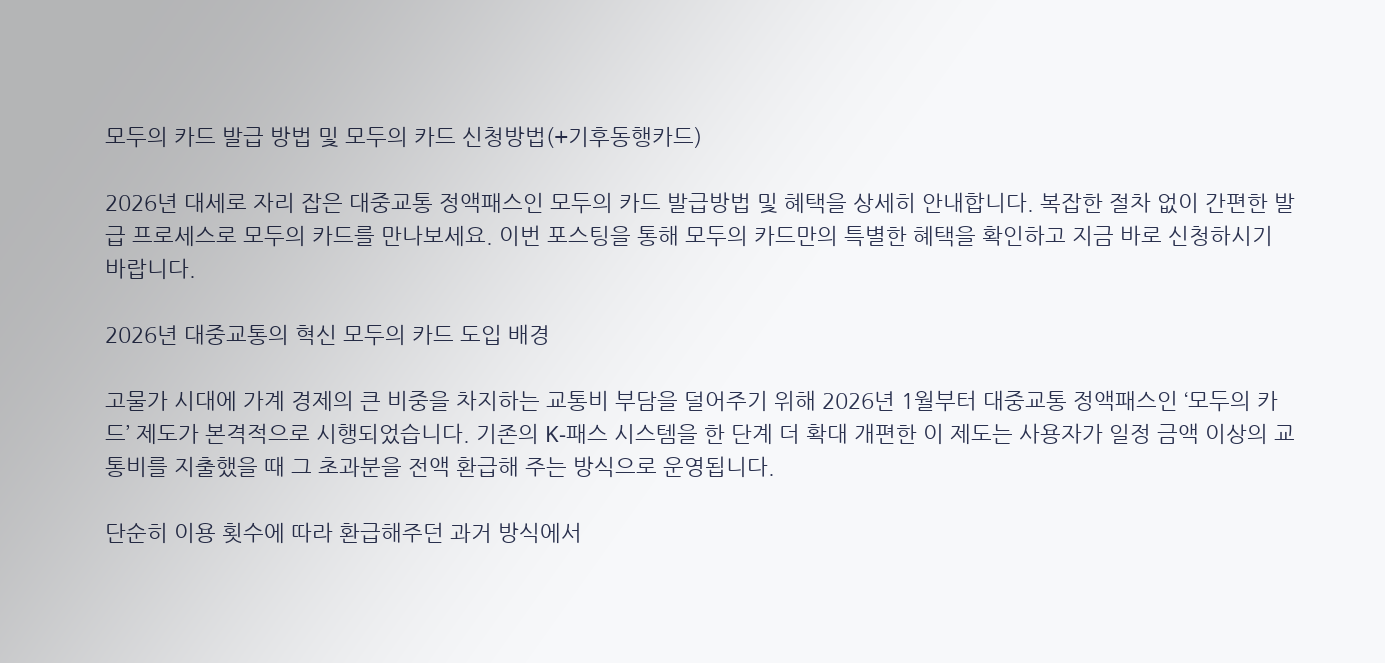모두의 카드 발급 방법 및 모두의 카드 신청방법(+기후동행카드)

2026년 대세로 자리 잡은 대중교통 정액패스인 모두의 카드 발급방법 및 혜택을 상세히 안내합니다. 복잡한 절차 없이 간편한 발급 프로세스로 모두의 카드를 만나보세요. 이번 포스팅을 통해 모두의 카드만의 특별한 혜택을 확인하고 지금 바로 신청하시기 바랍니다.

2026년 대중교통의 혁신 모두의 카드 도입 배경

고물가 시대에 가계 경제의 큰 비중을 차지하는 교통비 부담을 덜어주기 위해 2026년 1월부터 대중교통 정액패스인 ‘모두의 카드’ 제도가 본격적으로 시행되었습니다. 기존의 K-패스 시스템을 한 단계 더 확대 개편한 이 제도는 사용자가 일정 금액 이상의 교통비를 지출했을 때 그 초과분을 전액 환급해 주는 방식으로 운영됩니다.

단순히 이용 횟수에 따라 환급해주던 과거 방식에서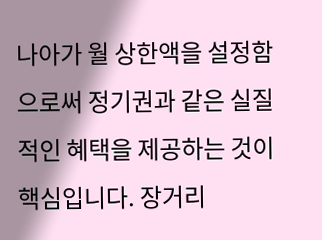나아가 월 상한액을 설정함으로써 정기권과 같은 실질적인 혜택을 제공하는 것이 핵심입니다. 장거리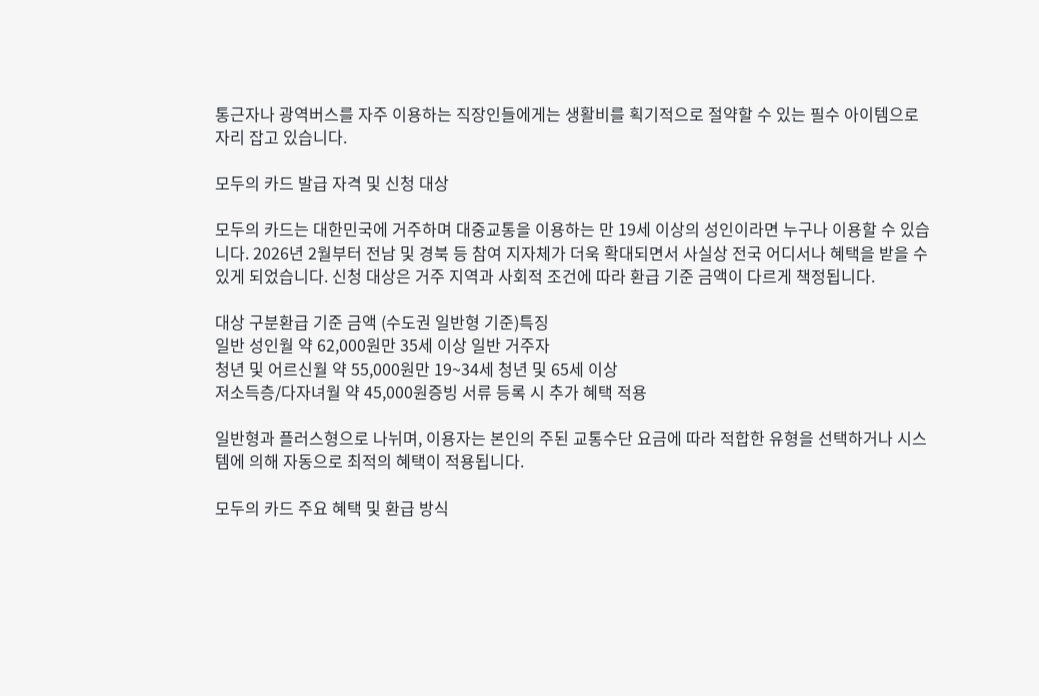통근자나 광역버스를 자주 이용하는 직장인들에게는 생활비를 획기적으로 절약할 수 있는 필수 아이템으로 자리 잡고 있습니다.

모두의 카드 발급 자격 및 신청 대상

모두의 카드는 대한민국에 거주하며 대중교통을 이용하는 만 19세 이상의 성인이라면 누구나 이용할 수 있습니다. 2026년 2월부터 전남 및 경북 등 참여 지자체가 더욱 확대되면서 사실상 전국 어디서나 혜택을 받을 수 있게 되었습니다. 신청 대상은 거주 지역과 사회적 조건에 따라 환급 기준 금액이 다르게 책정됩니다.

대상 구분환급 기준 금액 (수도권 일반형 기준)특징
일반 성인월 약 62,000원만 35세 이상 일반 거주자
청년 및 어르신월 약 55,000원만 19~34세 청년 및 65세 이상
저소득층/다자녀월 약 45,000원증빙 서류 등록 시 추가 혜택 적용

일반형과 플러스형으로 나뉘며, 이용자는 본인의 주된 교통수단 요금에 따라 적합한 유형을 선택하거나 시스템에 의해 자동으로 최적의 혜택이 적용됩니다.

모두의 카드 주요 혜택 및 환급 방식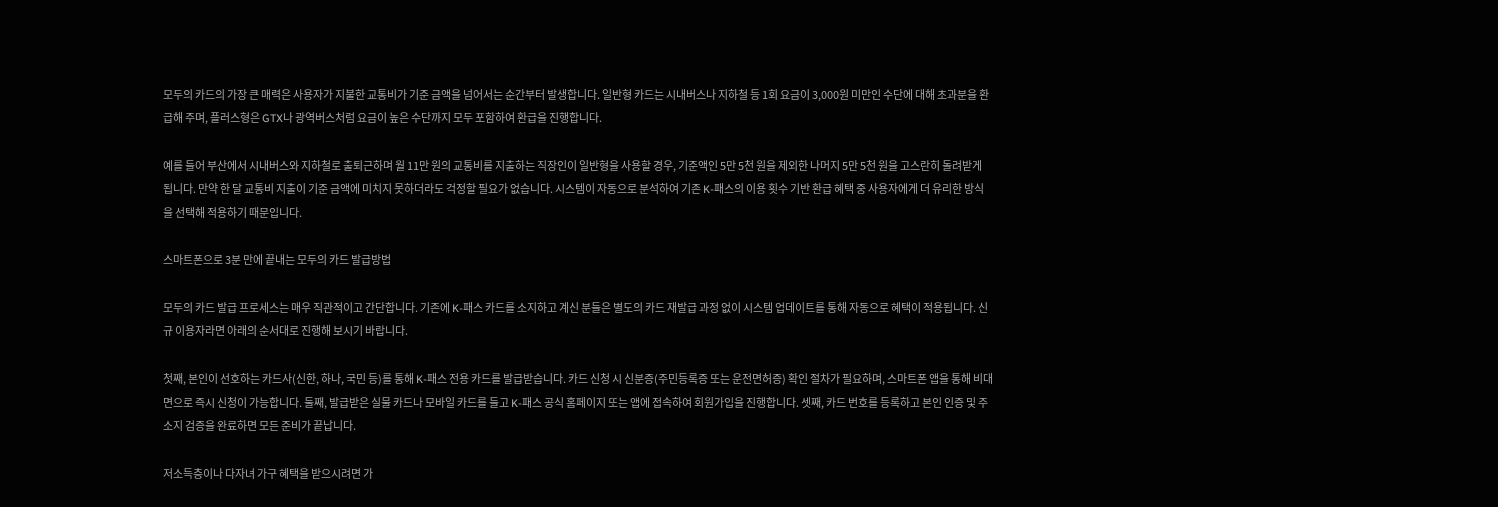모두의 카드의 가장 큰 매력은 사용자가 지불한 교통비가 기준 금액을 넘어서는 순간부터 발생합니다. 일반형 카드는 시내버스나 지하철 등 1회 요금이 3,000원 미만인 수단에 대해 초과분을 환급해 주며, 플러스형은 GTX나 광역버스처럼 요금이 높은 수단까지 모두 포함하여 환급을 진행합니다.

예를 들어 부산에서 시내버스와 지하철로 출퇴근하며 월 11만 원의 교통비를 지출하는 직장인이 일반형을 사용할 경우, 기준액인 5만 5천 원을 제외한 나머지 5만 5천 원을 고스란히 돌려받게 됩니다. 만약 한 달 교통비 지출이 기준 금액에 미치지 못하더라도 걱정할 필요가 없습니다. 시스템이 자동으로 분석하여 기존 K-패스의 이용 횟수 기반 환급 혜택 중 사용자에게 더 유리한 방식을 선택해 적용하기 때문입니다.

스마트폰으로 3분 만에 끝내는 모두의 카드 발급방법

모두의 카드 발급 프로세스는 매우 직관적이고 간단합니다. 기존에 K-패스 카드를 소지하고 계신 분들은 별도의 카드 재발급 과정 없이 시스템 업데이트를 통해 자동으로 혜택이 적용됩니다. 신규 이용자라면 아래의 순서대로 진행해 보시기 바랍니다.

첫째, 본인이 선호하는 카드사(신한, 하나, 국민 등)를 통해 K-패스 전용 카드를 발급받습니다. 카드 신청 시 신분증(주민등록증 또는 운전면허증) 확인 절차가 필요하며, 스마트폰 앱을 통해 비대면으로 즉시 신청이 가능합니다. 둘째, 발급받은 실물 카드나 모바일 카드를 들고 K-패스 공식 홈페이지 또는 앱에 접속하여 회원가입을 진행합니다. 셋째, 카드 번호를 등록하고 본인 인증 및 주소지 검증을 완료하면 모든 준비가 끝납니다.

저소득층이나 다자녀 가구 혜택을 받으시려면 가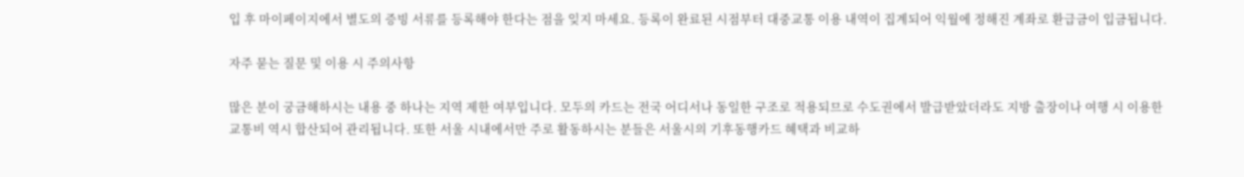입 후 마이페이지에서 별도의 증빙 서류를 등록해야 한다는 점을 잊지 마세요. 등록이 완료된 시점부터 대중교통 이용 내역이 집계되어 익월에 정해진 계좌로 환급금이 입금됩니다.

자주 묻는 질문 및 이용 시 주의사항

많은 분이 궁금해하시는 내용 중 하나는 지역 제한 여부입니다. 모두의 카드는 전국 어디서나 동일한 구조로 적용되므로 수도권에서 발급받았더라도 지방 출장이나 여행 시 이용한 교통비 역시 합산되어 관리됩니다. 또한 서울 시내에서만 주로 활동하시는 분들은 서울시의 기후동행카드 혜택과 비교하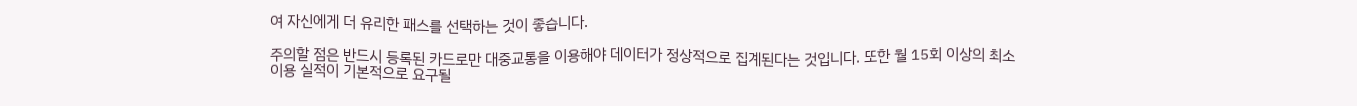여 자신에게 더 유리한 패스를 선택하는 것이 좋습니다.

주의할 점은 반드시 등록된 카드로만 대중교통을 이용해야 데이터가 정상적으로 집계된다는 것입니다. 또한 월 15회 이상의 최소 이용 실적이 기본적으로 요구될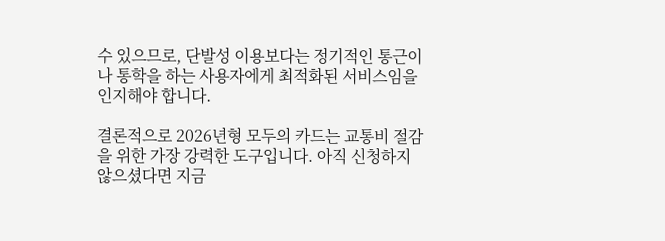수 있으므로, 단발성 이용보다는 정기적인 통근이나 통학을 하는 사용자에게 최적화된 서비스임을 인지해야 합니다.

결론적으로 2026년형 모두의 카드는 교통비 절감을 위한 가장 강력한 도구입니다. 아직 신청하지 않으셨다면 지금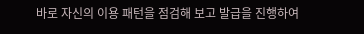바로 자신의 이용 패턴을 점검해 보고 발급을 진행하여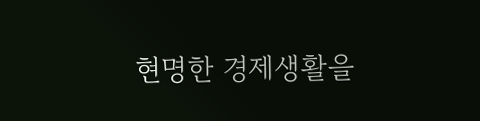현명한 경제생활을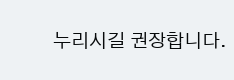누리시길 권장합니다.